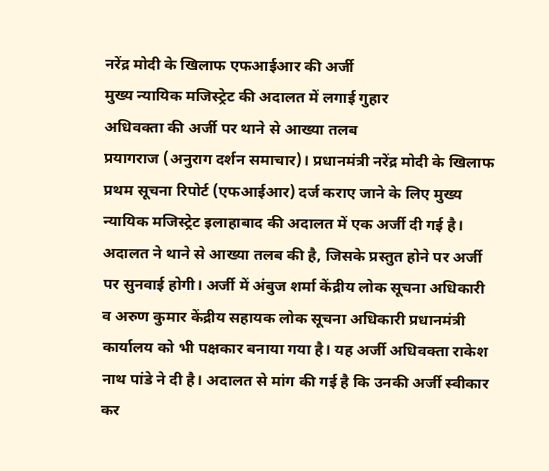नरेंद्र मोदी के खिलाफ एफआईआर की अर्जी
मुख्य न्यायिक मजिस्ट्रेट की अदालत में लगाई गुहार
अधिवक्ता की अर्जी पर थाने से आख्या तलब
प्रयागराज (अनुराग दर्शन समाचार)। प्रधानमंत्री नरेंद्र मोदी के खिलाफ प्रथम सूचना रिपोर्ट (एफआईआर) दर्ज कराए जाने के लिए मुख्य न्यायिक मजिस्ट्रेट इलाहाबाद की अदालत में एक अर्जी दी गई है। अदालत ने थाने से आख्या तलब की है, जिसके प्रस्तुत होने पर अर्जी पर सुनवाई होगी। अर्जी में अंबुज शर्मा केंद्रीय लोक सूचना अधिकारी व अरुण कुमार केंद्रीय सहायक लोक सूचना अधिकारी प्रधानमंत्री कार्यालय को भी पक्षकार बनाया गया है। यह अर्जी अधिवक्ता राकेश नाथ पांडे ने दी है। अदालत से मांग की गई है कि उनकी अर्जी स्वीकार कर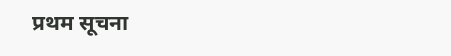प्रथम सूचना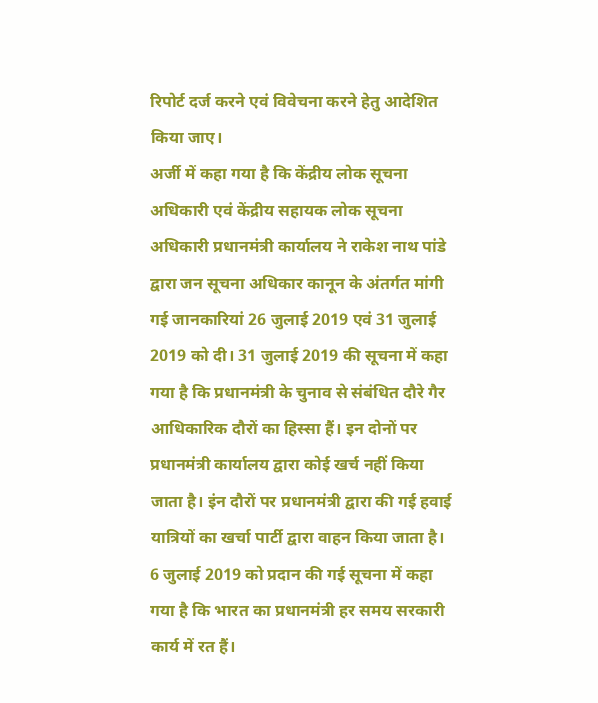रिपोर्ट दर्ज करने एवं विवेचना करने हेतु आदेशित किया जाए।
अर्जी में कहा गया है कि केंद्रीय लोक सूचना अधिकारी एवं केंद्रीय सहायक लोक सूचना अधिकारी प्रधानमंत्री कार्यालय ने राकेश नाथ पांडे द्वारा जन सूचना अधिकार कानून के अंतर्गत मांगी गई जानकारियां 26 जुलाई 2019 एवं 31 जुलाई 2019 को दी। 31 जुलाई 2019 की सूचना में कहा गया है कि प्रधानमंत्री के चुनाव से संबंधित दौरे गैर आधिकारिक दौरों का हिस्सा हैं। इन दोनों पर प्रधानमंत्री कार्यालय द्वारा कोई खर्च नहीं किया जाता है। इंन दौरों पर प्रधानमंत्री द्वारा की गई हवाई यात्रियों का खर्चा पार्टी द्वारा वाहन किया जाता है। 6 जुलाई 2019 को प्रदान की गई सूचना में कहा गया है कि भारत का प्रधानमंत्री हर समय सरकारी कार्य में रत हैं।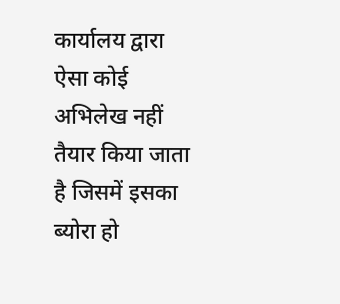कार्यालय द्वारा ऐसा कोई अभिलेख नहीं तैयार किया जाता है जिसमें इसका ब्योरा हो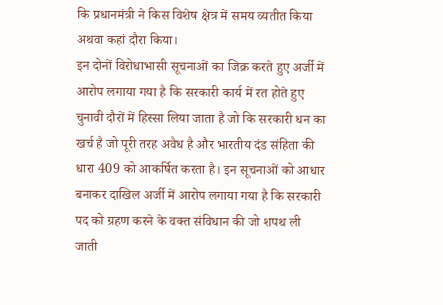कि प्रधानमंत्री ने किस विशेष क्षेत्र में समय व्यतीत किया अथवा कहां दौरा किया।
इन दोनों विरोधाभासी सूचनाओं का जिक्र करते हुए अर्जी में आरोप लगाया गया है कि सरकारी कार्य में रत होते हुए चुनावी दौरों में हिस्सा लिया जाता है जो कि सरकारी धन का खर्च है जो पूरी तरह अवैध है और भारतीय दंड संहिता की धारा 409 को आकर्षित करता है। इन सूचनाओं को आधार बनाकर दाखिल अर्जी में आरोप लगाया गया है कि सरकारी पद को ग्रहण करने के वक्त संविधान की जो शपथ ली जाती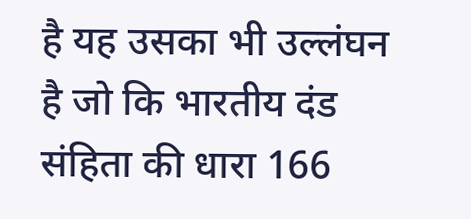है यह उसका भी उल्लंघन है जो कि भारतीय दंड संहिता की धारा 166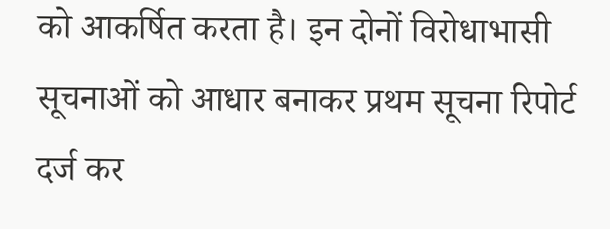को आकर्षित करता है। इन दोनों विरोधाभासी सूचनाओं को आधार बनाकर प्रथम सूचना रिपोर्ट दर्ज कर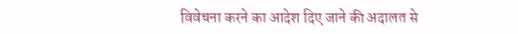विवेचना करने का आदेश दिए जाने की अदालत से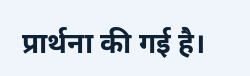प्रार्थना की गई है।